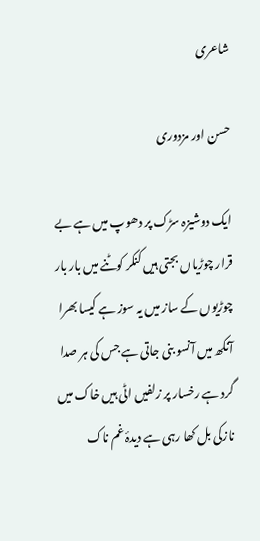شاعری

حسن اور مزدوری

ایک دوشیزہ سڑک پر دھوپ میں ہے بے قرار چوڑیاں بجتی ہیں کنکر کوٹنے میں بار بار چوڑیوں کے ساز میں یہ سوز ہے کیسا بھرا آنکھ میں آنسو بنی جاتی ہے جس کی ہر صدا گرد ہے رخسار پر زلفیں اٹی ہیں خاک میں نازکی بل کھا رہی ہے دیدۂ غم ناک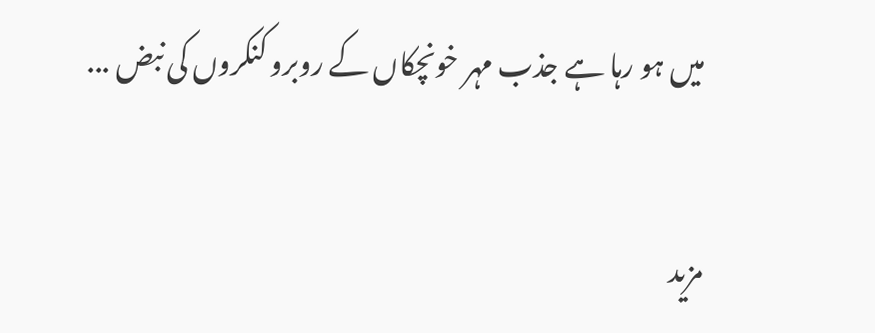میں ہو رہا ہے جذب مہر خونچکاں کے روبرو کنکروں کی نبض ...

مزید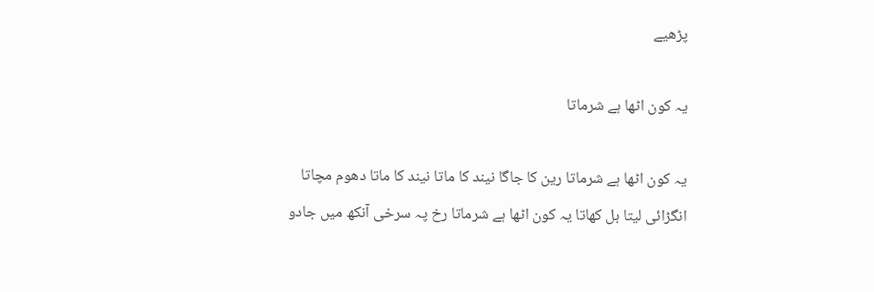پڑھیے

یہ کون اٹھا ہے شرماتا

یہ کون اٹھا ہے شرماتا رین کا جاگا نیند کا ماتا نیند کا ماتا دھوم مچاتا انگڑائی لیتا بل کھاتا یہ کون اٹھا ہے شرماتا رخ پہ سرخی آنکھ میں جادو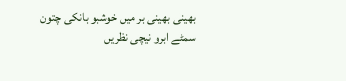بھینی بھینی بر میں خوشبو بانکی چتون سمٹے ابرو نیچی نظریں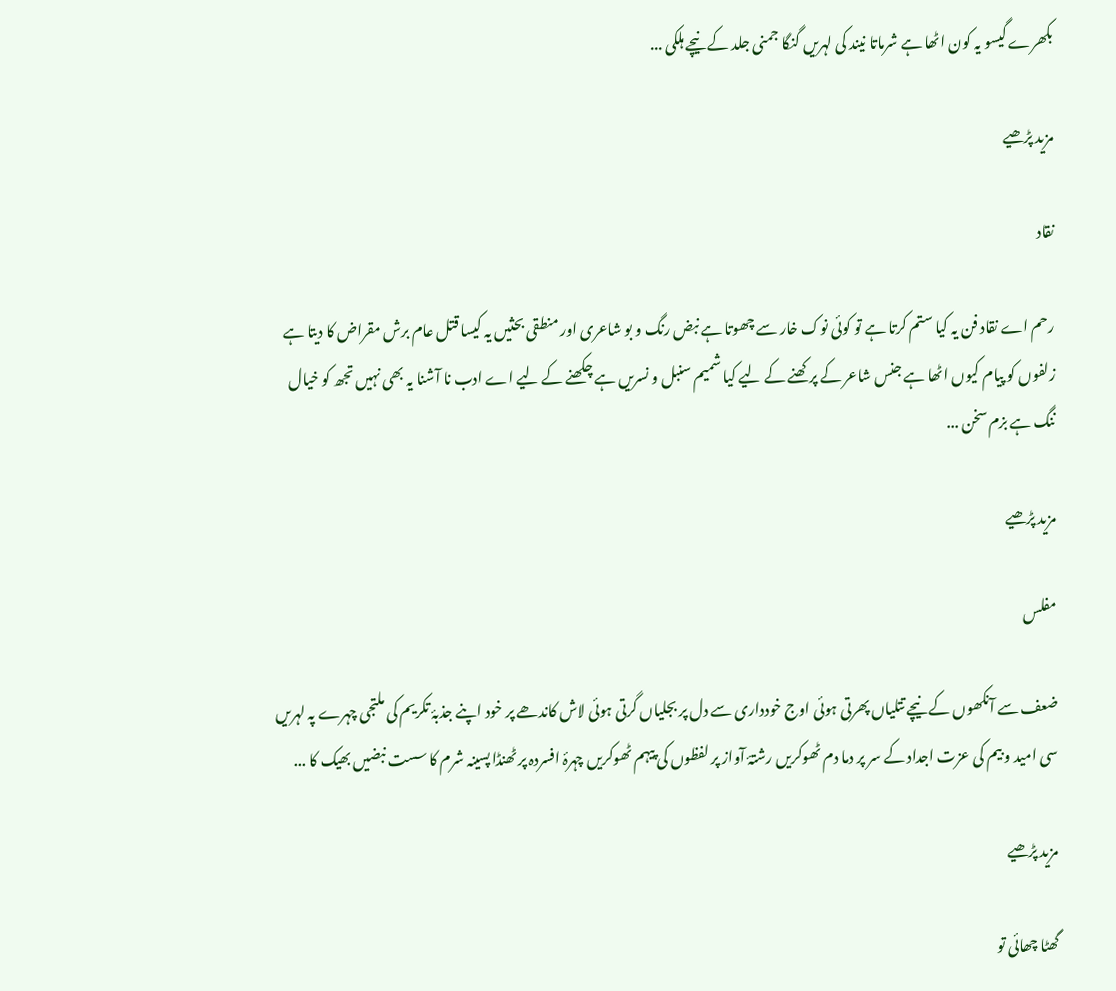بکھرے گیسو یہ کون اٹھا ہے شرماتا نیند کی لہریں گنگا جمنی جلد کے نیچے ہلکی ...

مزید پڑھیے

نقاد

رحم اے نقاد فن یہ کیا ستم کرتا ہے تو کوئی نوک خار سے چھوتا ہے نبض رنگ و بو شاعری اور منطقی بحثیں یہ کیسا قتل عام برش مقراض کا دیتا ہے زلفوں کو پیام کیوں اٹھا ہے جنس شاعر کے پرکھنے کے لیے کیا شمیم سنبل و نسریں ہے چکھنے کے لیے اے ادب نا آشنا یہ بھی نہیں تجھ کو خیال ننگ ہے بزم سخن ...

مزید پڑھیے

مفلس

ضعف سے آنکھوں کے نیچے تتلیاں پھرتی ہوئی اوج خودداری سے دل پر بجلیاں گرتی ہوئی لاش کاندھے پر خود اپنے جذبۂ تکریم کی ملتجی چہرے پہ لہریں سی امید و بیم کی عزت اجداد کے سر پر دما دم ٹھوکریں رشتۂ آواز پر لفظوں کی پیہم ٹھوکریں چہرۂ افسردہ پر ٹھنڈا پسینہ شرم کا سست نبضیں بھیک کا ...

مزید پڑھیے

گھٹا چھائی تو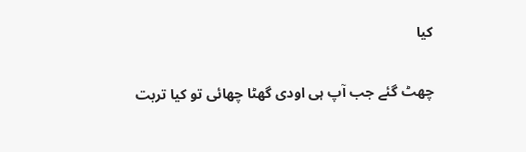کیا

چھٹ گئے جب آپ ہی اودی گھٹا چھائی تو کیا تربت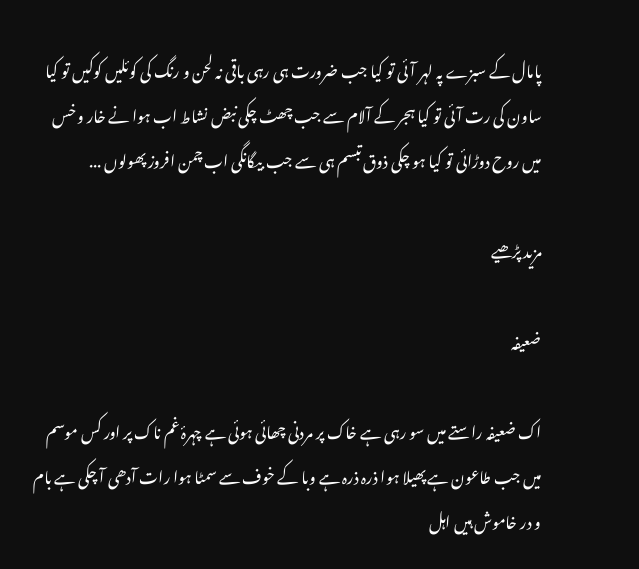پامال کے سبزے پہ لہر آئی تو کیا جب ضرورت ہی رہی باقی نہ لحن و رنگ کی کوئلیں کوکیں تو کیا ساون کی رت آئی تو کیا ہجر کے آلام سے جب چھٹ چکی نبض نشاط اب ہوا نے خار و خس میں روح دوڑائی تو کیا ہو چکی ذوق تبسم ہی سے جب بیگانگی اب چمن افروز پھولوں ...

مزید پڑھیے

ضعیفہ

اک ضعیفہ راستے میں سو رہی ہے خاک پر مردنی چھائی ہوئی ہے چہرۂ غم ناک پر اور کس موسم میں جب طاعون ہے پھیلا ہوا ذرہ ذرہ ہے وبا کے خوف سے سمٹا ہوا رات آدھی آ چکی ہے بام و در خاموش ہیں اہل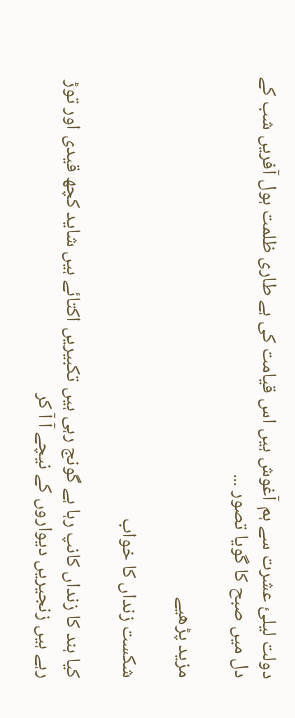دولت لیلئ عشرت سے ہم آغوش ہیں اس قیامت کی ہے طاری ظلمت ہول آفریں شب کے دل میں صبح کا گویا تصور ...

مزید پڑھیے

شکست زنداں کا خواب

کیا ہند کا زنداں کانپ رہا ہے گونج رہی ہیں تکبیریں اکتائے ہیں شاید کچھ قیدی اور توڑ رہے ہیں زنجیریں دیواروں کے نیچے آ آ کر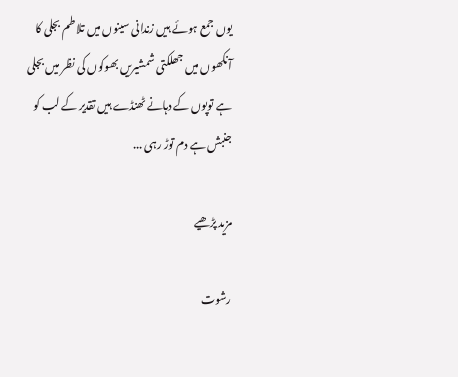یوں جمع ہوئے ہیں زندانی سینوں میں تلاطم بجلی کا آنکھوں میں جھلکتی شمشیریں بھوکوں کی نظر میں بجلی ہے توپوں کے دہانے ٹھنڈے ہیں تقدیر کے لب کو جنبش ہے دم توڑ رہی ...

مزید پڑھیے

رشوت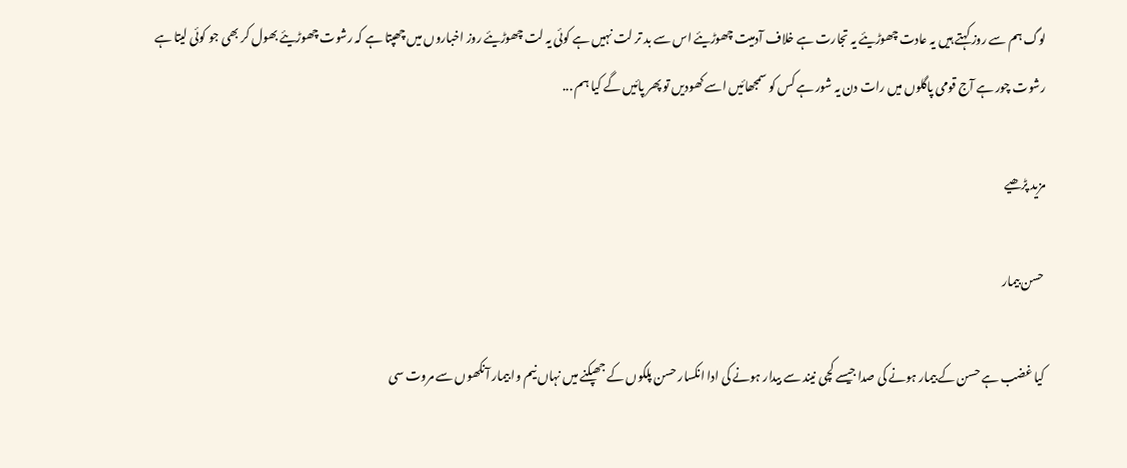لوگ ہم سے روز کہتے ہیں یہ عادت چھوڑیئے یہ تجارت ہے خلاف آدمیت چھوڑیئے اس سے بد تر لت نہیں ہے کوئی یہ لت چھوڑیئے روز اخباروں میں چھپتا ہے کہ رشوت چھوڑیئے بھول کر بھی جو کوئی لیتا ہے رشوت چور ہے آج قومی پاگلوں میں رات دن یہ شور ہے کس کو سمجھائیں اسے کھودیں تو پھر پائیں گے کیا ہم ...

مزید پڑھیے

حسن بیمار

کیا غضب ہے حسن کے بیمار ہونے کی صدا جیسے کچی نیند سے بیدار ہونے کی ادا انکسار حسن پلکوں کے جھپکنے میں نہاں نیم وا بیمار آنکھوں سے مروت سی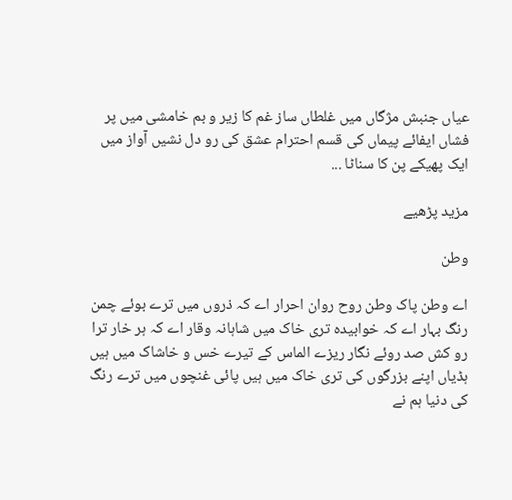عیاں جنبش مژگاں میں غلطاں ساز غم کا زیر و بم خامشی میں پر فشاں ایفائے پیماں کی قسم احترام عشق کی رو دل نشیں آواز میں ایک پھیکے پن کا سناٹا ...

مزید پڑھیے

وطن

اے وطن پاک وطن روح روان احرار اے کہ ذروں میں ترے بوئے چمن رنگ بہار اے کہ خوابیدہ تری خاک میں شاہانہ وقار اے کہ ہر خار ترا رو کش صد روئے نگار ریزے الماس کے تیرے خس و خاشاک میں ہیں ہڈیاں اپنے بزرگوں کی تری خاک میں ہیں پائی غنچوں میں ترے رنگ کی دنیا ہم نے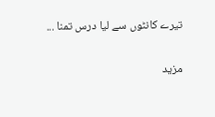تیرے کانٹوں سے لیا درس تمنا ...

مزید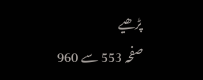پڑھیے
صفحہ 553 سے 960